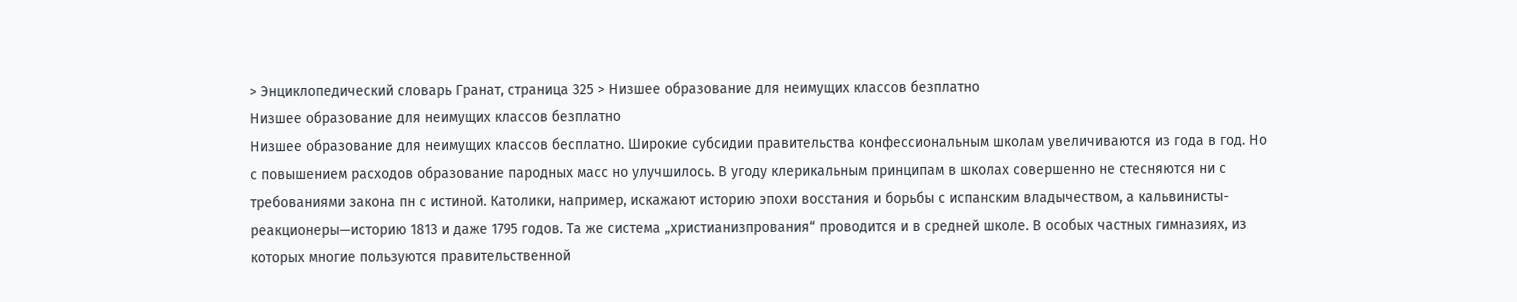> Энциклопедический словарь Гранат, страница 325 > Низшее образование для неимущих классов безплатно
Низшее образование для неимущих классов безплатно
Низшее образование для неимущих классов бесплатно. Широкие субсидии правительства конфессиональным школам увеличиваются из года в год. Но с повышением расходов образование пародных масс но улучшилось. В угоду клерикальным принципам в школах совершенно не стесняются ни с требованиями закона пн с истиной. Католики, например, искажают историю эпохи восстания и борьбы с испанским владычеством, а кальвинисты-реакционеры—историю 1813 и даже 1795 годов. Та же система „христианизпрования“ проводится и в средней школе. В особых частных гимназиях, из которых многие пользуются правительственной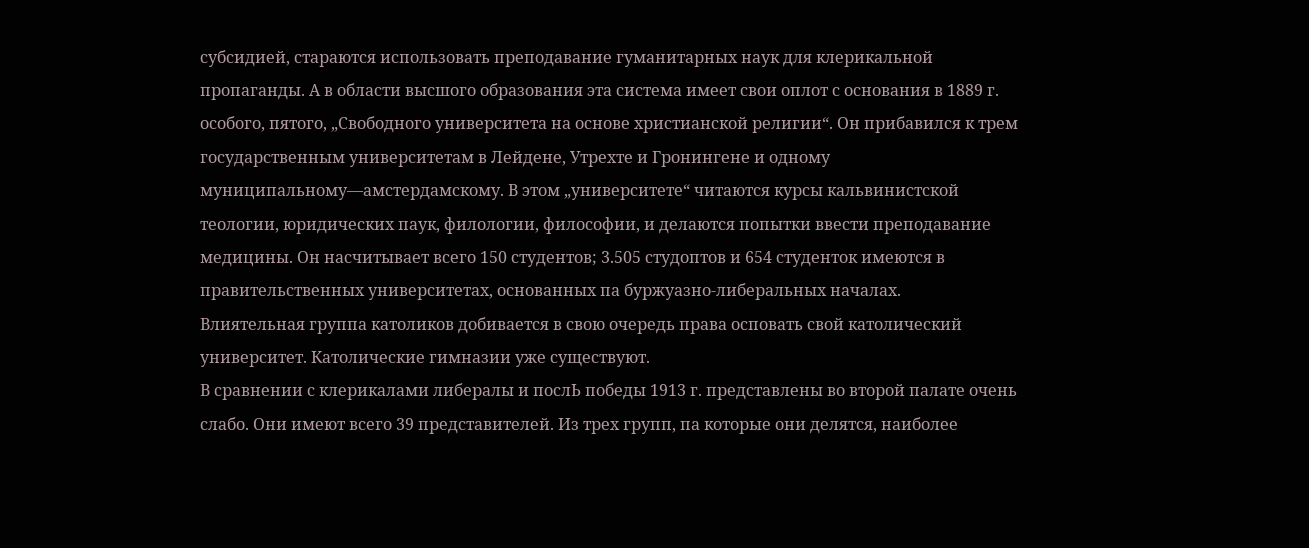субсидией, стараются использовать преподавание гуманитарных наук для клерикальной пропаганды. А в области высшого образования эта система имеет свои оплот с основания в 1889 г. особого, пятого, „Свободного университета на основе христианской религии“. Он прибавился к трем государственным университетам в Лейдене, Утрехте и Гронингене и одному муниципальному—амстердамскому. В этом „университете“ читаются курсы кальвинистской теологии, юридических паук, филологии, философии, и делаются попытки ввести преподавание медицины. Он насчитывает всего 150 студентов; 3.505 студоптов и 654 студенток имеются в правительственных университетах, основанных па буржуазно-либеральных началах.
Влиятельная группа католиков добивается в свою очередь права осповать свой католический университет. Католические гимназии уже существуют.
В сравнении с клерикалами либералы и послЬ победы 1913 г. представлены во второй палате очень слабо. Они имеют всего 39 представителей. Из трех групп, па которые они делятся, наиболее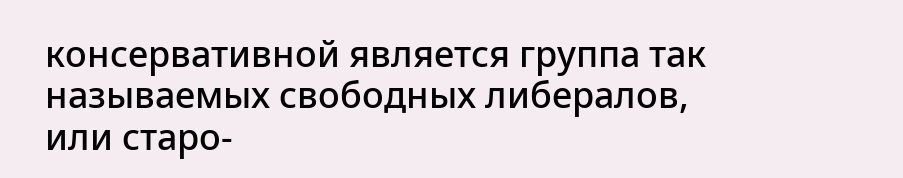консервативной является группа так называемых свободных либералов, или старо-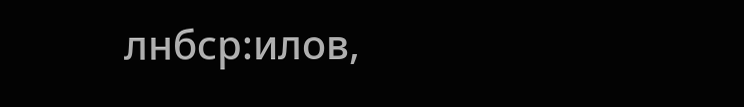лнбср:илов,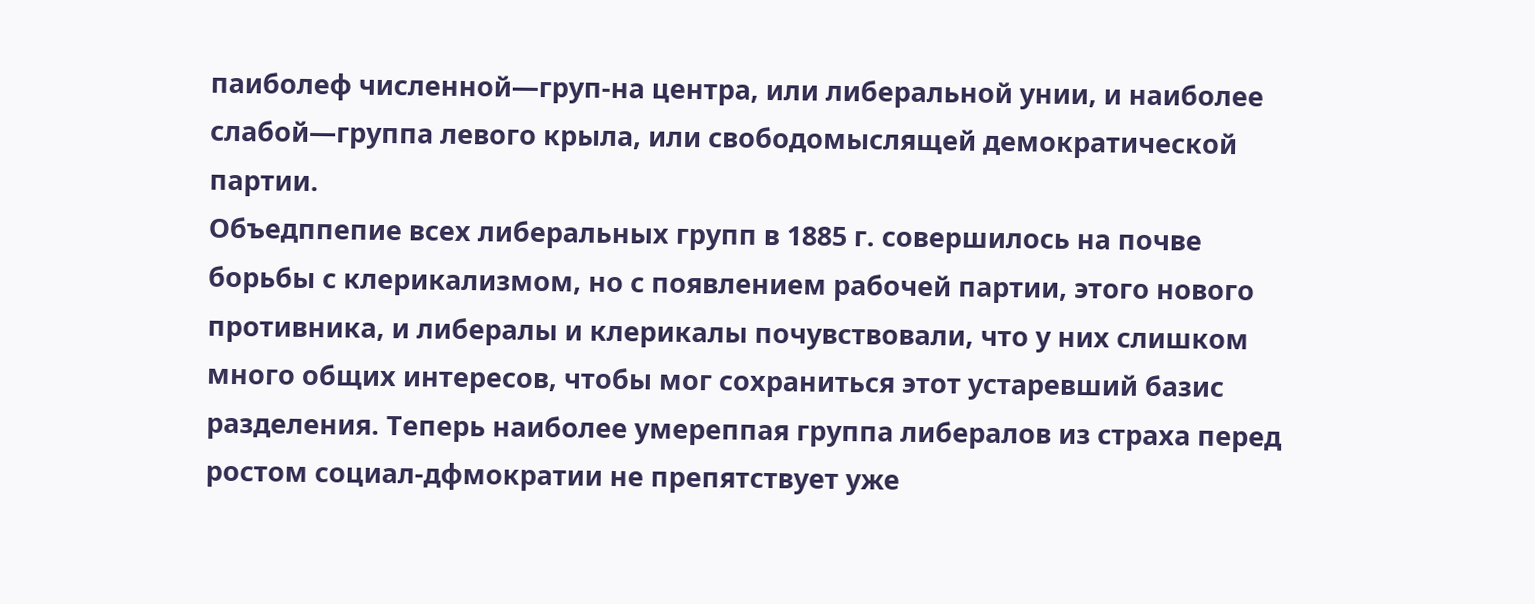паиболеф численной—груп-на центра, или либеральной унии, и наиболее слабой—группа левого крыла, или свободомыслящей демократической партии.
Объедппепие всех либеральных групп в 1885 г. совершилось на почве борьбы с клерикализмом, но с появлением рабочей партии, этого нового противника, и либералы и клерикалы почувствовали, что у них слишком много общих интересов, чтобы мог сохраниться этот устаревший базис разделения. Теперь наиболее умереппая группа либералов из страха перед ростом социал-дфмократии не препятствует уже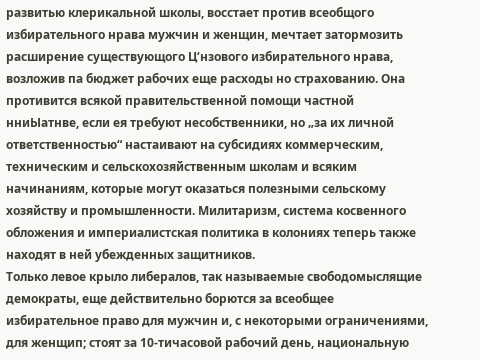развитью клерикальной школы, восстает против всеобщого избирательного нрава мужчин и женщин, мечтает затормозить расширение существующого Ц‘нзового избирательного нрава, возложив па бюджет рабочих еще расходы но страхованию. Она противится всякой правительственной помощи частной нниЫатнве, если ея требуют несобственники, но „за их личной ответственностью“ настаивают на субсидиях коммерческим, техническим и сельскохозяйственным школам и всяким начинаниям, которые могут оказаться полезными сельскому хозяйству и промышленности. Милитаризм, система косвенного обложения и империалистская политика в колониях теперь также находят в ней убежденных защитников.
Только левое крыло либералов, так называемые свободомыслящие демократы, еще действительно борются за всеобщее избирательное право для мужчин и, с некоторыми ограничениями, для женщип; стоят за 10-тичасовой рабочий день, национальную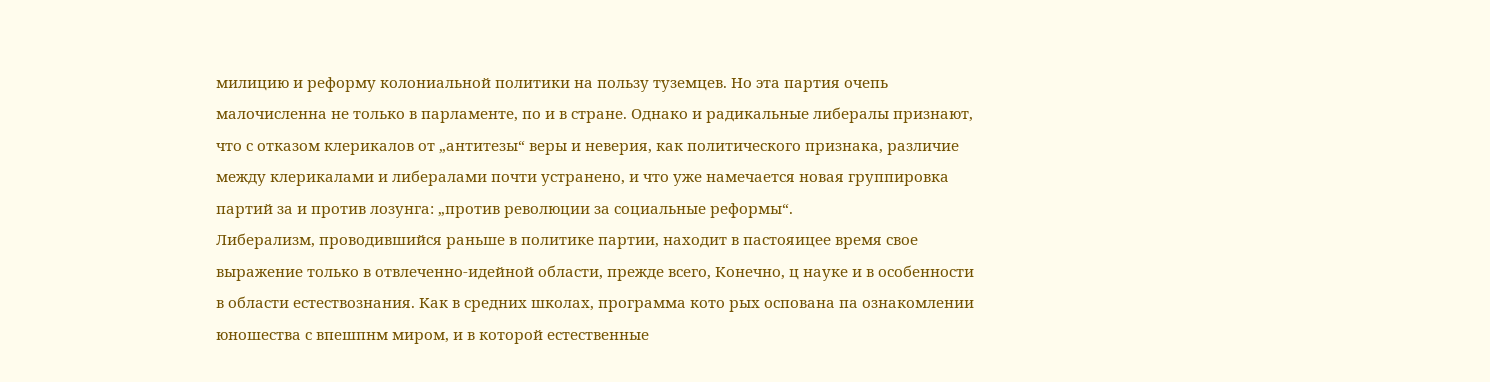милицию и реформу колониальной политики на пользу туземцев. Но эта партия очепь малочисленна не только в парламенте, по и в стране. Однако и радикальные либералы признают, что с отказом клерикалов от „антитезы“ веры и неверия, как политического признака, различие между клерикалами и либералами почти устранено, и что уже намечается новая группировка партий за и против лозунга: „против революции за социальные реформы“.
Либерализм, проводившийся раньше в политике партии, находит в пастояицее время свое выражение только в отвлеченно-идейной области, прежде всего, Конечно, ц науке и в особенности в области естествознания. Как в средних школах, программа кото рых оспована па ознакомлении юношества с впешпнм миром, и в которой естественные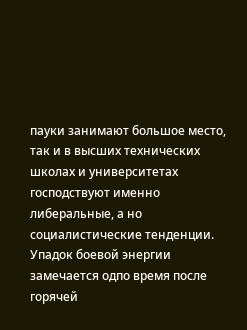пауки занимают большое место, так и в высших технических школах и университетах господствуют именно либеральные, а но социалистические тенденции.
Упадок боевой энергии замечается одпо время после горячей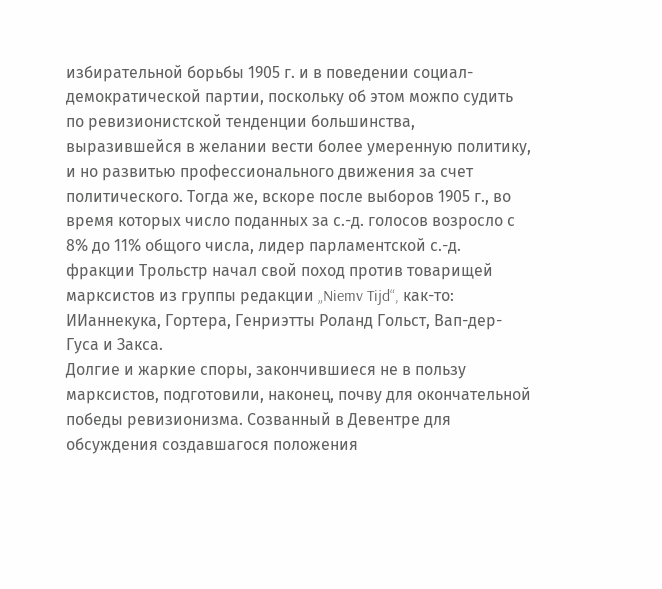избирательной борьбы 1905 г. и в поведении социал-демократической партии, поскольку об этом можпо судить по ревизионистской тенденции большинства, выразившейся в желании вести более умеренную политику, и но развитью профессионального движения за счет политического. Тогда же, вскоре после выборов 1905 г., во время которых число поданных за с.-д. голосов возросло с 8% до 11% общого числа, лидер парламентской с.-д. фракции Трольстр начал свой поход против товарищей марксистов из группы редакции „Niemv Tijd“, как-то: ИИаннекука, Гортера, Генриэтты Роланд Гольст, Вап-дер-Гуса и Закса.
Долгие и жаркие споры, закончившиеся не в пользу марксистов, подготовили, наконец, почву для окончательной победы ревизионизма. Созванный в Девентре для обсуждения создавшагося положения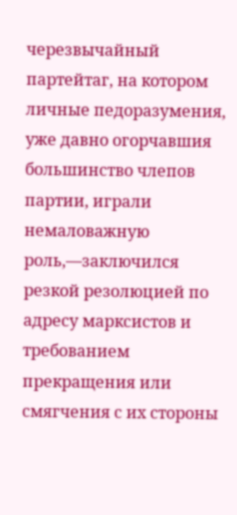черезвычайный партейтаг, на котором личные педоразумения, уже давно огорчавшия большинство члепов партии, играли немаловажную роль,—заключился резкой резолюцией по адресу марксистов и требованием прекращения или смягчения с их стороны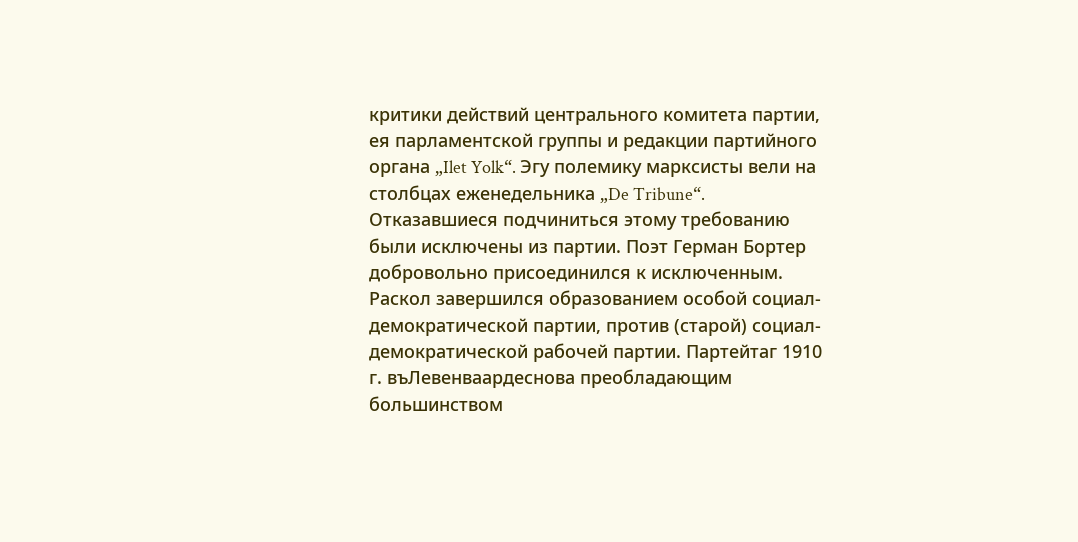критики действий центрального комитета партии, ея парламентской группы и редакции партийного органа „Ilet Yolk“. Эгу полемику марксисты вели на столбцах еженедельника „De Tribune“. Отказавшиеся подчиниться этому требованию были исключены из партии. Поэт Герман Бортер добровольно присоединился к исключенным. Раскол завершился образованием особой социал-демократической партии, против (старой) социал-демократической рабочей партии. Партейтаг 1910 г. въЛевенваардеснова преобладающим большинством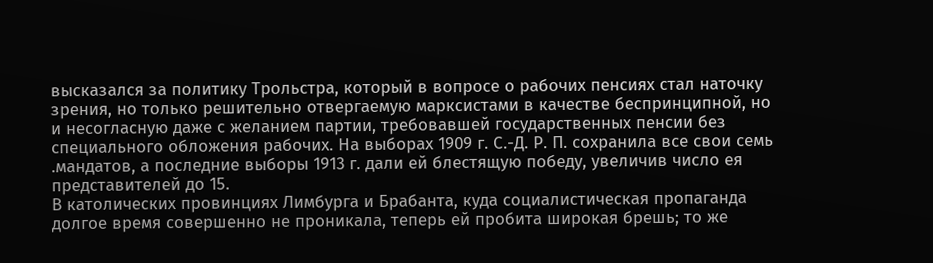высказался за политику Трольстра, который в вопросе о рабочих пенсиях стал наточку зрения, но только решительно отвергаемую марксистами в качестве беспринципной, но и несогласную даже с желанием партии, требовавшей государственных пенсии без специального обложения рабочих. На выборах 1909 г. С.-Д. Р. П. сохранила все свои семь .мандатов, а последние выборы 1913 г. дали ей блестящую победу, увеличив число ея представителей до 15.
В католических провинциях Лимбурга и Брабанта, куда социалистическая пропаганда долгое время совершенно не проникала, теперь ей пробита широкая брешь; то же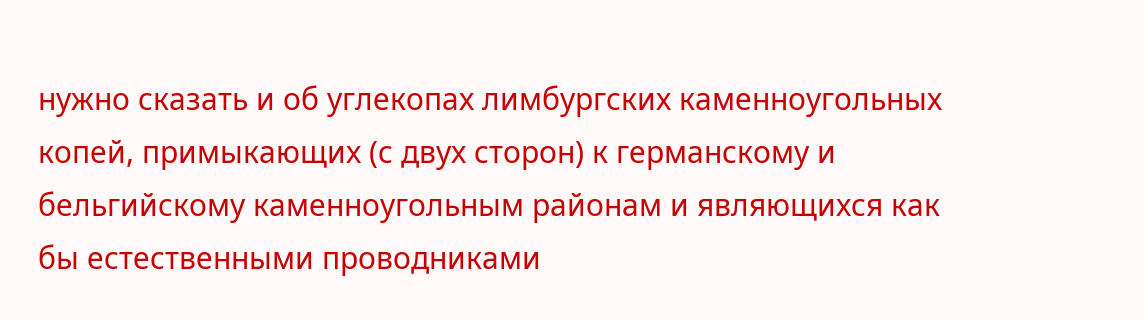нужно сказать и об углекопах лимбургских каменноугольных копей, примыкающих (с двух сторон) к германскому и бельгийскому каменноугольным районам и являющихся как бы естественными проводниками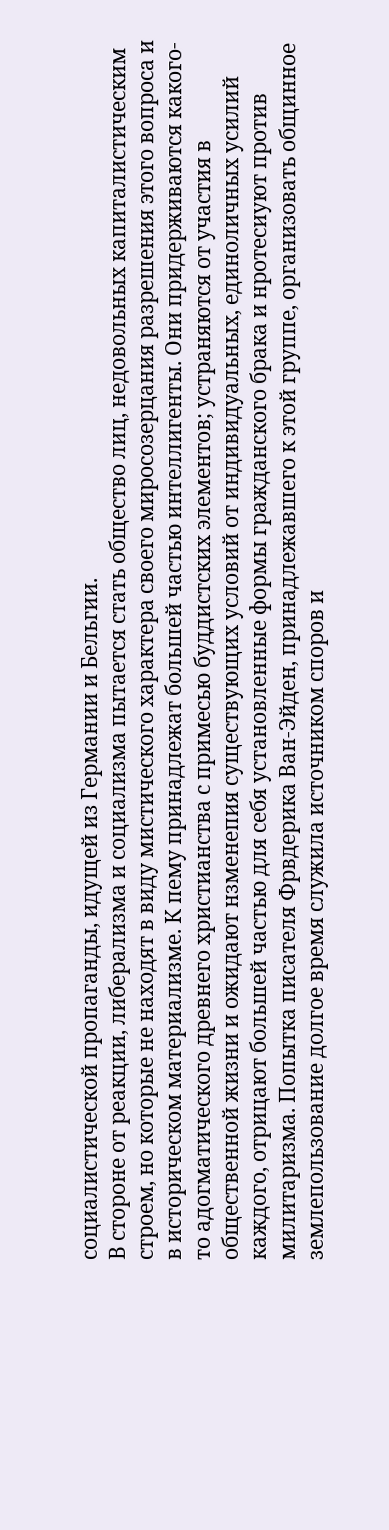социалистической пропаганды, идущей из Германии и Бельгии.
В стороне от реакции, либерализма и социализма пытается стать общество лиц, недовольных капиталистическим строем, но которые не находят в виду мистического характера своего миросозерцания разрешения этого вопроса и в историческом материализме. К пему принадлежат большей частью интеллигенты. Они придерживаются какого-то адогматического древнего христианства с примесью буддистских элементов; устраняются от участия в общественной жизни и ожидают нзменепия существующих условий от индивидуальных, единоличных усилий каждого, отрицают большей частью для себя установленные формы гражданского брака и нротесиуют против милитаризма. Попытка писателя Фрвдерика Ван-Эйден, принадлежавшего к этой группе, организовать общинное землепользование долгое время служила источником споров и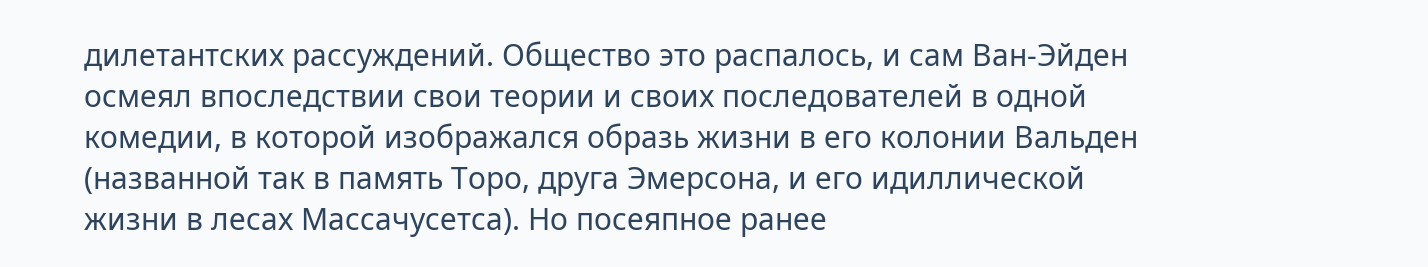дилетантских рассуждений. Общество это распалось, и сам Ван-Эйден осмеял впоследствии свои теории и своих последователей в одной комедии, в которой изображался образь жизни в его колонии Вальден (названной так в память Торо, друга Эмерсона, и его идиллической жизни в лесах Массачусетса). Но посеяпное ранее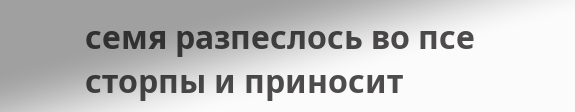семя разпеслось во псе сторпы и приносит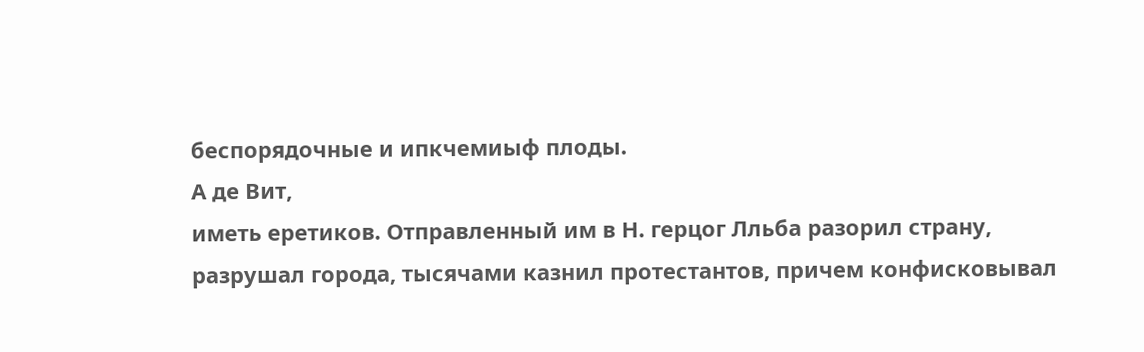беспорядочные и ипкчемиыф плоды.
А де Вит,
иметь еретиков. Отправленный им в Н. герцог Лльба разорил страну, разрушал города, тысячами казнил протестантов, причем конфисковывал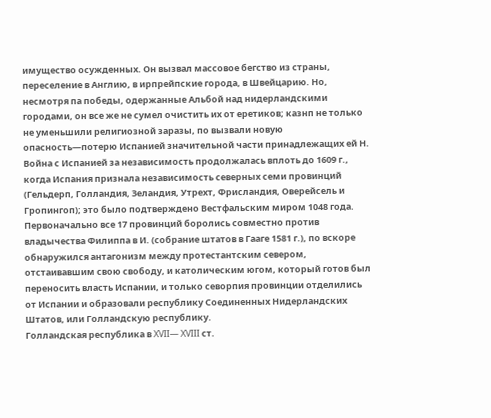имущество осужденных. Он вызвал массовое бегство из страны, переселение в Англию, в ирпрейпские города, в Швейцарию. Но, несмотря па победы, одержанные Альбой над нидерландскими городами, он все же не сумел очистить их от еретиков; казнп не только не уменьшили религиозной заразы, по вызвали новую опасность—потерю Испанией значительной части принадлежащих ей Н.
Война с Испанией за независимость продолжалась вплоть до 1609 г., когда Испания признала независимость северных семи провинций (Гельдерп, Голландия, Зеландия, Утрехт, Фрисландия, Оверейсель и Гропингоп); это было подтверждено Вестфальским миром 1048 года. Первоначально все 17 провинций боролись совместно против владычества Филиппа в И. (собрание штатов в Гааге 1581 г.), по вскоре обнаружился антагонизм между протестантским севером, отстаивавшим свою свободу, и католическим югом, который готов был переносить власть Испании, и только севорпия провинции отделились от Испании и образовали республику Соединенных Нидерландских Штатов, или Голландскую республику.
Голландская республика в XVII— XVIII ст.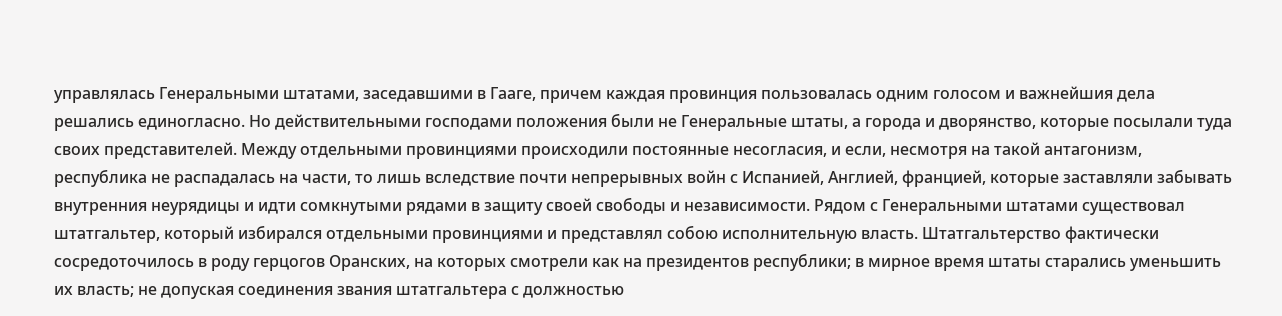управлялась Генеральными штатами, заседавшими в Гааге, причем каждая провинция пользовалась одним голосом и важнейшия дела решались единогласно. Но действительными господами положения были не Генеральные штаты, а города и дворянство, которые посылали туда своих представителей. Между отдельными провинциями происходили постоянные несогласия, и если, несмотря на такой антагонизм, республика не распадалась на части, то лишь вследствие почти непрерывных войн с Испанией, Англией, францией, которые заставляли забывать внутренния неурядицы и идти сомкнутыми рядами в защиту своей свободы и независимости. Рядом с Генеральными штатами существовал штатгальтер, который избирался отдельными провинциями и представлял собою исполнительную власть. Штатгальтерство фактически сосредоточилось в роду герцогов Оранских, на которых смотрели как на президентов республики; в мирное время штаты старались уменьшить их власть; не допуская соединения звания штатгальтера с должностью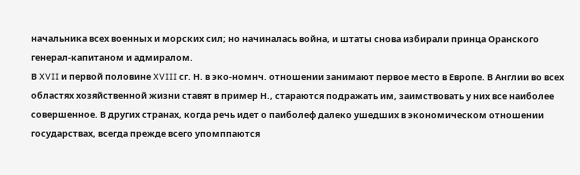начальника всех военных и морских сил; но начиналась война, и штаты снова избирали принца Оранского генерал-капитаном и адмиралом.
В XVII и первой половине XVIII сг. Н. в эко-номнч. отношении занимают первое место в Европе. В Англии во всех областях хозяйственной жизни ставят в пример Н., стараются подражать им, заимствовать у них все наиболее совершенное. В других странах, когда речь идет о паиболеф далеко ушедших в экономическом отношении государствах, всегда прежде всего упомппаются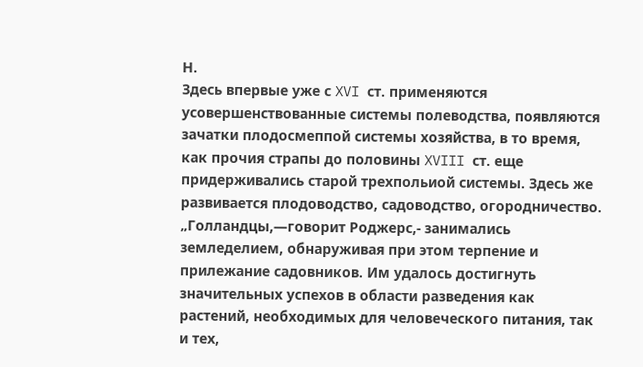Н.
Здесь впервые уже с XVI ст. применяются усовершенствованные системы полеводства, появляются зачатки плодосмеппой системы хозяйства, в то время, как прочия страпы до половины XVIII ст. еще придерживались старой трехпольиой системы. Здесь же развивается плодоводство, садоводство, огородничество. „Голландцы,—говорит Роджерс,- занимались земледелием, обнаруживая при этом терпение и прилежание садовников. Им удалось достигнуть значительных успехов в области разведения как растений, необходимых для человеческого питания, так и тех,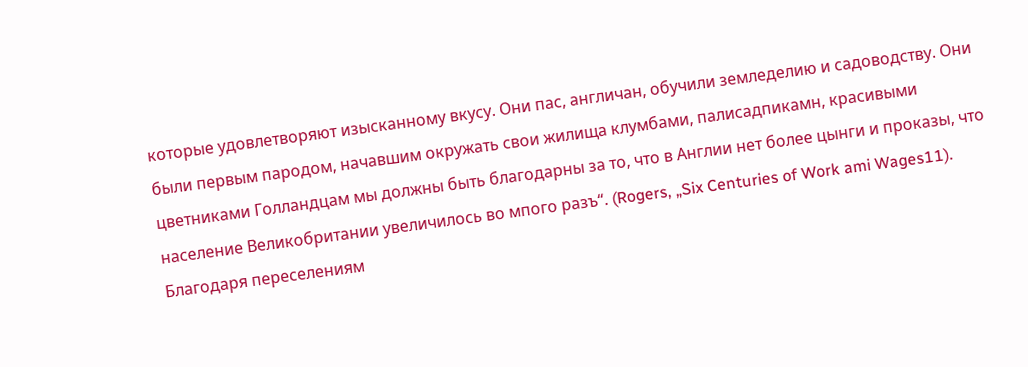которые удовлетворяют изысканному вкусу. Они пас, англичан, обучили земледелию и садоводству. Они были первым пародом, начавшим окружать свои жилища клумбами, палисадпикамн, красивыми цветниками Голландцам мы должны быть благодарны за то, что в Англии нет более цынги и проказы, что население Великобритании увеличилось во мпого разъ“. (Rogers, „Six Centuries of Work ami Wages11).
Благодаря переселениям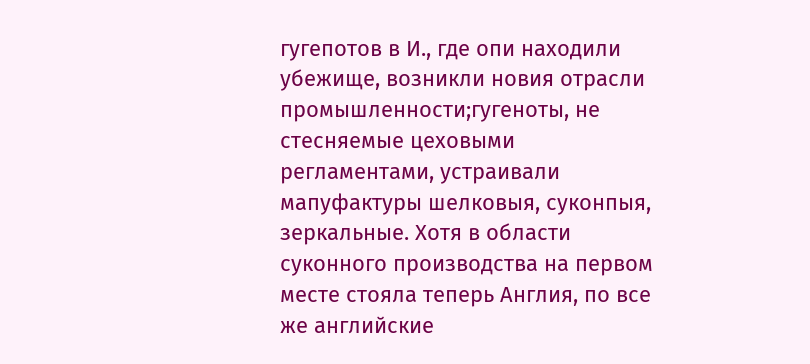гугепотов в И., где опи находили убежище, возникли новия отрасли промышленности;гугеноты, не стесняемые цеховыми регламентами, устраивали мапуфактуры шелковыя, суконпыя, зеркальные. Хотя в области суконного производства на первом месте стояла теперь Англия, по все же английские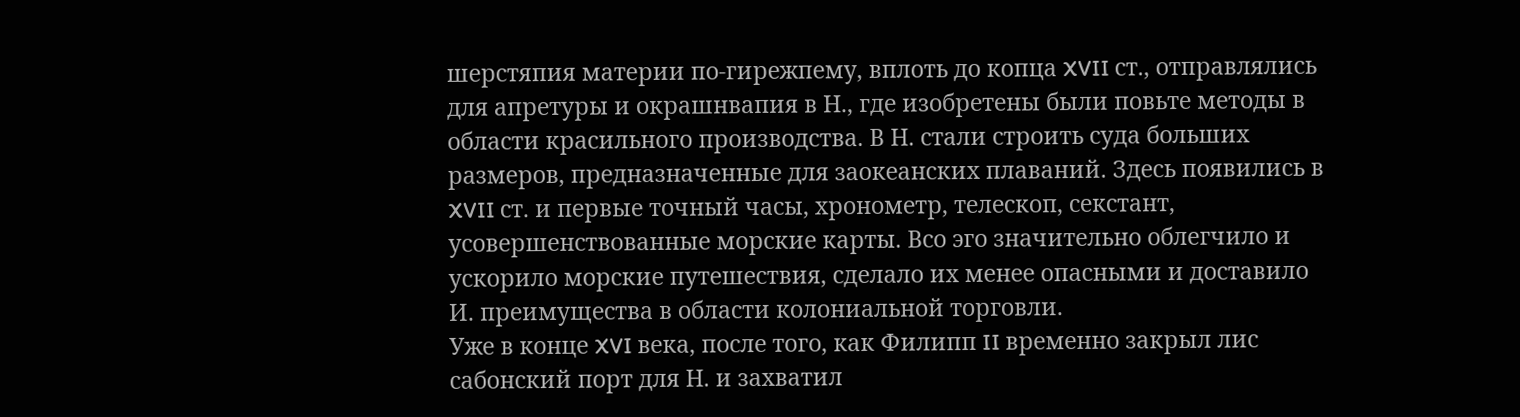шерстяпия материи по-гирежпему, вплоть до копца XVII ст., отправлялись для апретуры и окрашнвапия в Н., где изобретены были повьте методы в области красильного производства. В Н. стали строить суда больших размеров, предназначенные для заокеанских плаваний. Здесь появились в XVII ст. и первые точный часы, хронометр, телескоп, секстант, усовершенствованные морские карты. Всо эго значительно облегчило и ускорило морские путешествия, сделало их менее опасными и доставило И. преимущества в области колониальной торговли.
Уже в конце XVI века, после того, как Филипп II временно закрыл лис сабонский порт для Н. и захватил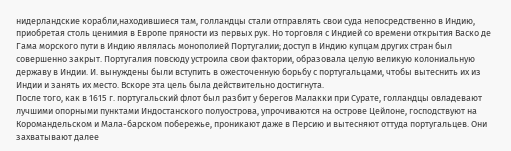нидерландские корабли,находившиеся там, голландцы стали отправлять свои суда непосредственно в Индию, приобретая столь ценимия в Европе пряности из первых рук. Но торговля с Индией со времени открытия Васко де Гама морского пути в Индию являлась монополией Португалии; доступ в Индию купцам других стран был совершенно закрыт. Португалия повсюду устроила свои фактории, образовала целую великую колониальную державу в Индии. И. вынуждены были вступить в ожесточенную борьбу с португальцами, чтобы вытеснить их из Индии и занять их место. Вскоре эта цель была действительно достигнута.
После того, как в 1615 г. португальский флот был разбит у берегов Малакки при Сурате, голландцы овладевают лучшими опорными пунктами Индостанского полуострова, упрочиваются на острове Цейлоне, господствуют на Коромандельском и Мала-барском побережье, проникают даже в Персию и вытесняют оттуда португальцев. Они захватывают далее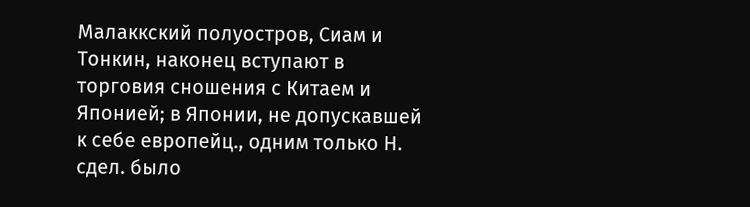Малаккский полуостров, Сиам и Тонкин, наконец вступают в торговия сношения с Китаем и Японией; в Японии, не допускавшей к себе европейц., одним только Н. сдел. было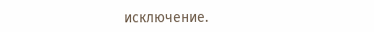исключение.